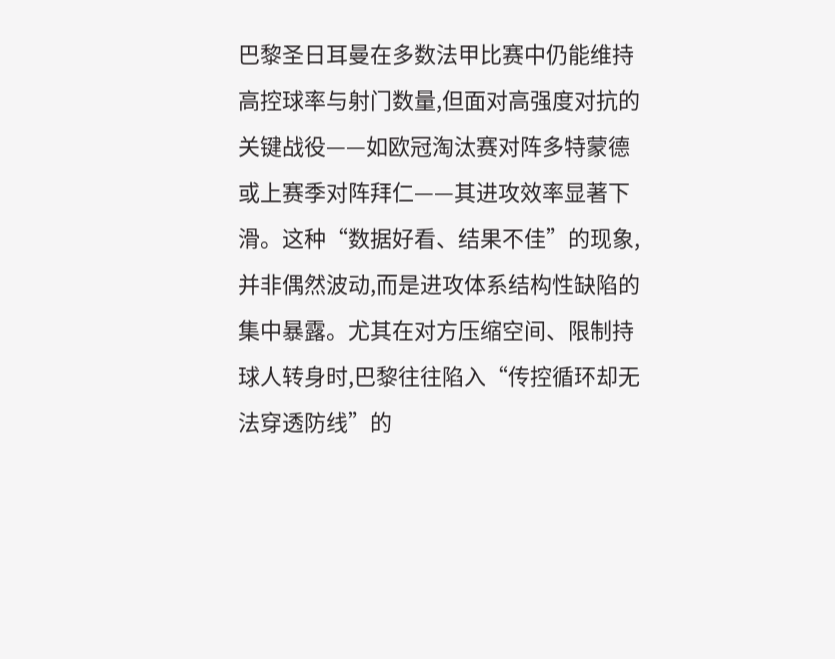巴黎圣日耳曼在多数法甲比赛中仍能维持高控球率与射门数量,但面对高强度对抗的关键战役——如欧冠淘汰赛对阵多特蒙德或上赛季对阵拜仁——其进攻效率显著下滑。这种“数据好看、结果不佳”的现象,并非偶然波动,而是进攻体系结构性缺陷的集中暴露。尤其在对方压缩空间、限制持球人转身时,巴黎往往陷入“传控循环却无法穿透防线”的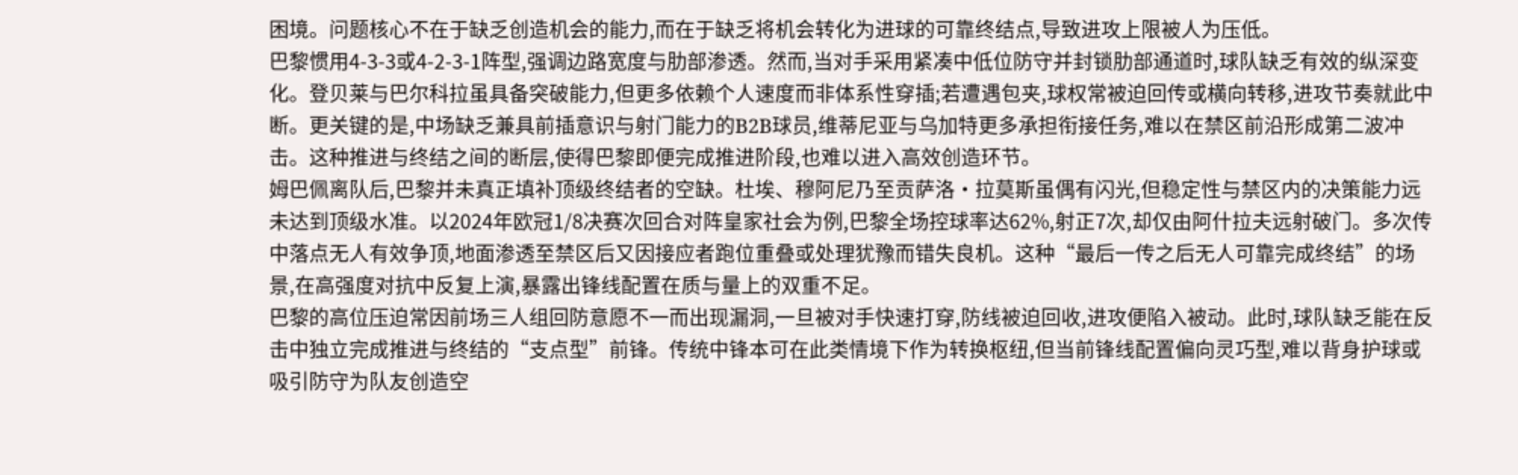困境。问题核心不在于缺乏创造机会的能力,而在于缺乏将机会转化为进球的可靠终结点,导致进攻上限被人为压低。
巴黎惯用4-3-3或4-2-3-1阵型,强调边路宽度与肋部渗透。然而,当对手采用紧凑中低位防守并封锁肋部通道时,球队缺乏有效的纵深变化。登贝莱与巴尔科拉虽具备突破能力,但更多依赖个人速度而非体系性穿插;若遭遇包夹,球权常被迫回传或横向转移,进攻节奏就此中断。更关键的是,中场缺乏兼具前插意识与射门能力的B2B球员,维蒂尼亚与乌加特更多承担衔接任务,难以在禁区前沿形成第二波冲击。这种推进与终结之间的断层,使得巴黎即便完成推进阶段,也难以进入高效创造环节。
姆巴佩离队后,巴黎并未真正填补顶级终结者的空缺。杜埃、穆阿尼乃至贡萨洛·拉莫斯虽偶有闪光,但稳定性与禁区内的决策能力远未达到顶级水准。以2024年欧冠1/8决赛次回合对阵皇家社会为例,巴黎全场控球率达62%,射正7次,却仅由阿什拉夫远射破门。多次传中落点无人有效争顶,地面渗透至禁区后又因接应者跑位重叠或处理犹豫而错失良机。这种“最后一传之后无人可靠完成终结”的场景,在高强度对抗中反复上演,暴露出锋线配置在质与量上的双重不足。
巴黎的高位压迫常因前场三人组回防意愿不一而出现漏洞,一旦被对手快速打穿,防线被迫回收,进攻便陷入被动。此时,球队缺乏能在反击中独立完成推进与终结的“支点型”前锋。传统中锋本可在此类情境下作为转换枢纽,但当前锋线配置偏向灵巧型,难以背身护球或吸引防守为队友创造空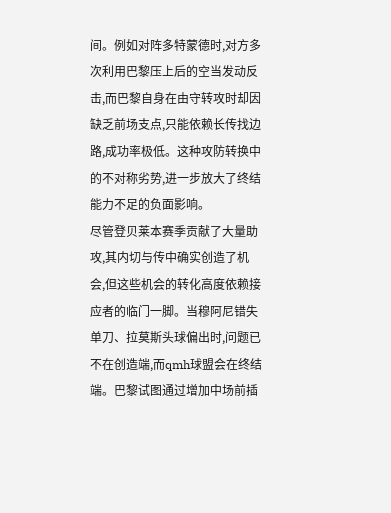间。例如对阵多特蒙德时,对方多次利用巴黎压上后的空当发动反击,而巴黎自身在由守转攻时却因缺乏前场支点,只能依赖长传找边路,成功率极低。这种攻防转换中的不对称劣势,进一步放大了终结能力不足的负面影响。
尽管登贝莱本赛季贡献了大量助攻,其内切与传中确实创造了机会,但这些机会的转化高度依赖接应者的临门一脚。当穆阿尼错失单刀、拉莫斯头球偏出时,问题已不在创造端,而qmh球盟会在终结端。巴黎试图通过增加中场前插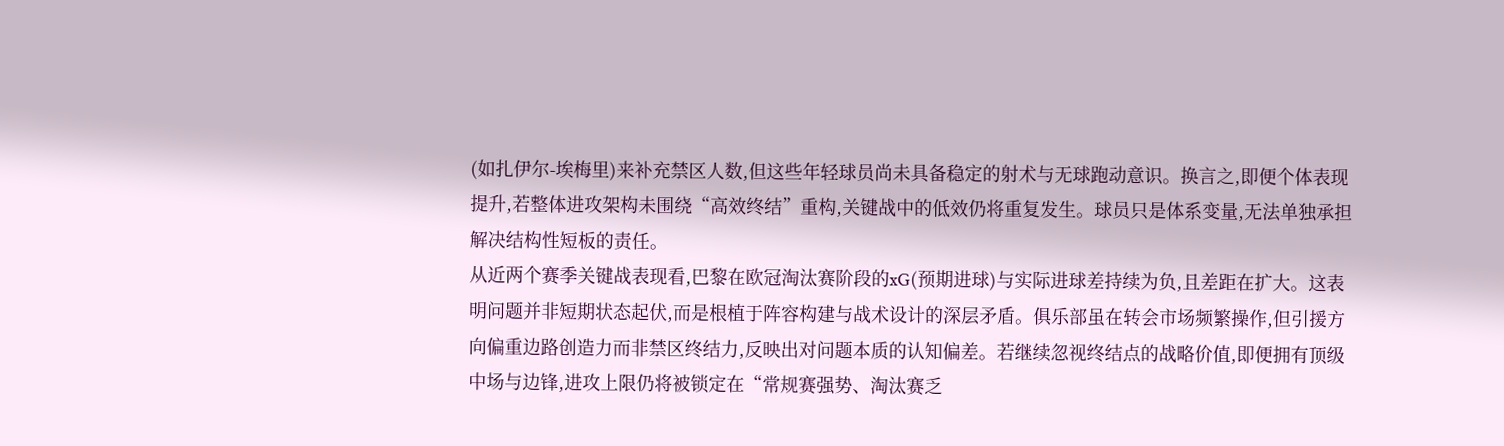(如扎伊尔-埃梅里)来补充禁区人数,但这些年轻球员尚未具备稳定的射术与无球跑动意识。换言之,即便个体表现提升,若整体进攻架构未围绕“高效终结”重构,关键战中的低效仍将重复发生。球员只是体系变量,无法单独承担解决结构性短板的责任。
从近两个赛季关键战表现看,巴黎在欧冠淘汰赛阶段的xG(预期进球)与实际进球差持续为负,且差距在扩大。这表明问题并非短期状态起伏,而是根植于阵容构建与战术设计的深层矛盾。俱乐部虽在转会市场频繁操作,但引援方向偏重边路创造力而非禁区终结力,反映出对问题本质的认知偏差。若继续忽视终结点的战略价值,即便拥有顶级中场与边锋,进攻上限仍将被锁定在“常规赛强势、淘汰赛乏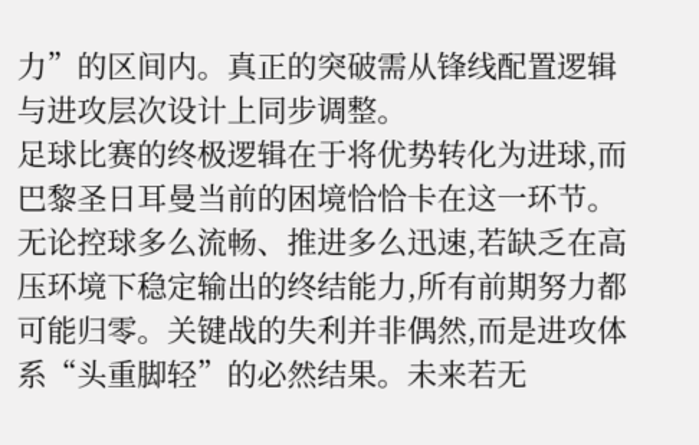力”的区间内。真正的突破需从锋线配置逻辑与进攻层次设计上同步调整。
足球比赛的终极逻辑在于将优势转化为进球,而巴黎圣日耳曼当前的困境恰恰卡在这一环节。无论控球多么流畅、推进多么迅速,若缺乏在高压环境下稳定输出的终结能力,所有前期努力都可能归零。关键战的失利并非偶然,而是进攻体系“头重脚轻”的必然结果。未来若无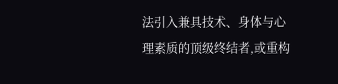法引入兼具技术、身体与心理素质的顶级终结者,或重构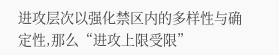进攻层次以强化禁区内的多样性与确定性,那么“进攻上限受限”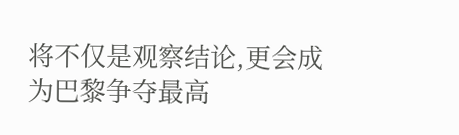将不仅是观察结论,更会成为巴黎争夺最高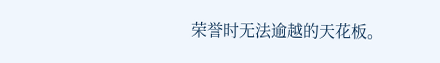荣誉时无法逾越的天花板。